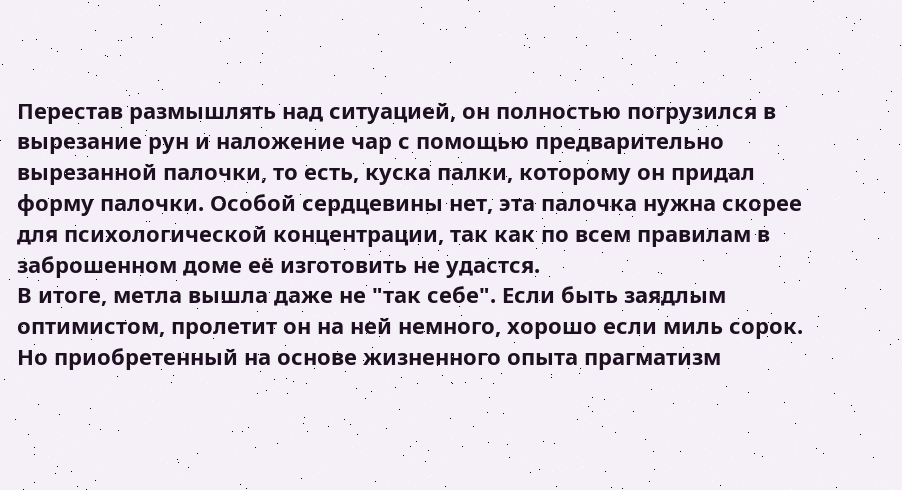Перестав размышлять над ситуацией, он полностью погрузился в вырезание рун и наложение чар с помощью предварительно вырезанной палочки, то есть, куска палки, которому он придал форму палочки. Особой сердцевины нет, эта палочка нужна скорее для психологической концентрации, так как по всем правилам в заброшенном доме её изготовить не удастся.
В итоге, метла вышла даже не "так себе". Если быть заядлым оптимистом, пролетит он на ней немного, хорошо если миль сорок. Но приобретенный на основе жизненного опыта прагматизм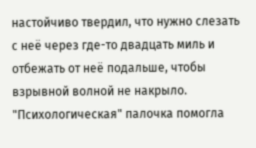настойчиво твердил, что нужно слезать с неё через где-то двадцать миль и отбежать от неё подальше, чтобы взрывной волной не накрыло.
"Психологическая" палочка помогла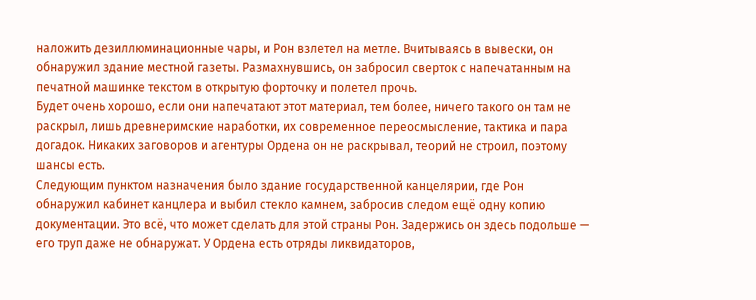наложить дезиллюминационные чары, и Рон взлетел на метле. Вчитываясь в вывески, он обнаружил здание местной газеты. Размахнувшись, он забросил сверток с напечатанным на печатной машинке текстом в открытую форточку и полетел прочь.
Будет очень хорошо, если они напечатают этот материал, тем более, ничего такого он там не раскрыл, лишь древнеримские наработки, их современное переосмысление, тактика и пара догадок. Никаких заговоров и агентуры Ордена он не раскрывал, теорий не строил, поэтому шансы есть.
Следующим пунктом назначения было здание государственной канцелярии, где Рон обнаружил кабинет канцлера и выбил стекло камнем, забросив следом ещё одну копию документации. Это всё, что может сделать для этой страны Рон. Задержись он здесь подольше — его труп даже не обнаружат. У Ордена есть отряды ликвидаторов,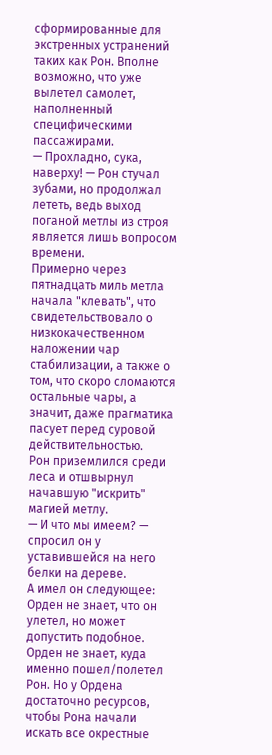сформированные для экстренных устранений таких как Рон. Вполне возможно, что уже вылетел самолет, наполненный специфическими пассажирами.
— Прохладно, сука, наверху! — Рон стучал зубами, но продолжал лететь, ведь выход поганой метлы из строя является лишь вопросом времени.
Примерно через пятнадцать миль метла начала "клевать", что свидетельствовало о низкокачественном наложении чар стабилизации, а также о том, что скоро сломаются остальные чары, а значит, даже прагматика пасует перед суровой действительностью.
Рон приземлился среди леса и отшвырнул начавшую "искрить" магией метлу.
— И что мы имеем? — спросил он у уставившейся на него белки на дереве.
А имел он следующее: Орден не знает, что он улетел, но может допустить подобное. Орден не знает, куда именно пошел/полетел Рон. Но у Ордена достаточно ресурсов, чтобы Рона начали искать все окрестные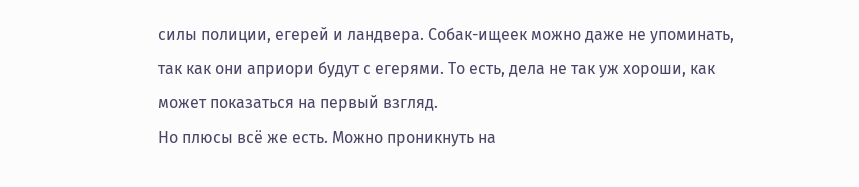силы полиции, егерей и ландвера. Собак-ищеек можно даже не упоминать, так как они априори будут с егерями. То есть, дела не так уж хороши, как может показаться на первый взгляд.
Но плюсы всё же есть. Можно проникнуть на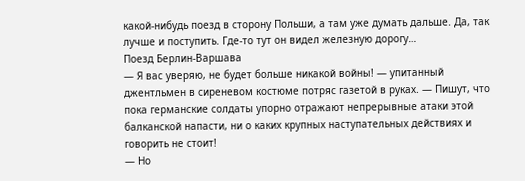какой-нибудь поезд в сторону Польши, а там уже думать дальше. Да, так лучше и поступить. Где-то тут он видел железную дорогу…
Поезд Берлин-Варшава
— Я вас уверяю, не будет больше никакой войны! — упитанный джентльмен в сиреневом костюме потряс газетой в руках. — Пишут, что пока германские солдаты упорно отражают непрерывные атаки этой балканской напасти, ни о каких крупных наступательных действиях и говорить не стоит!
— Но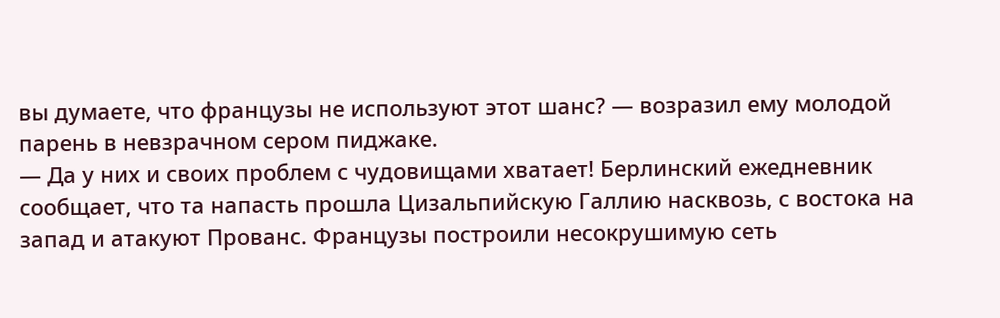вы думаете, что французы не используют этот шанс? — возразил ему молодой парень в невзрачном сером пиджаке.
— Да у них и своих проблем с чудовищами хватает! Берлинский ежедневник сообщает, что та напасть прошла Цизальпийскую Галлию насквозь, с востока на запад и атакуют Прованс. Французы построили несокрушимую сеть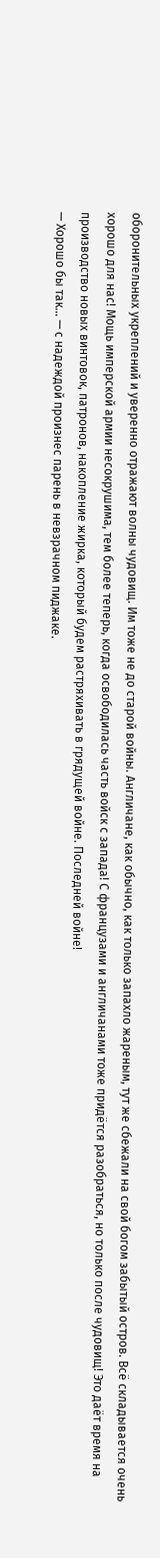оборонительных укреплений и уверенно отражают волны чудовищ. Им тоже не до старой войны. Англичане, как обычно, как только запахло жареным, тут же сбежали на свой богом забытый остров. Всё складывается очень хорошо для нас! Мощь имперской армии несокрушима, тем более теперь, когда освободилась часть войск с запада! С французами и англичанами тоже придётся разобраться, но только после чудовищ! Это даёт время на производство новых винтовок, патронов, накопление жирка, который будем растряхивать в грядущей войне. Последней войне!
— Хорошо бы так… — с надеждой произнес парень в невзрачном пиджаке.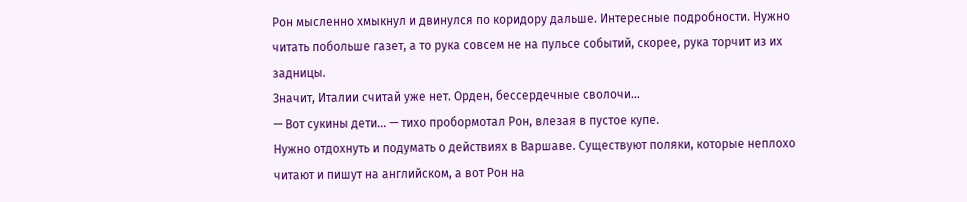Рон мысленно хмыкнул и двинулся по коридору дальше. Интересные подробности. Нужно читать побольше газет, а то рука совсем не на пульсе событий, скорее, рука торчит из их задницы.
Значит, Италии считай уже нет. Орден, бессердечные сволочи…
— Вот сукины дети… — тихо пробормотал Рон, влезая в пустое купе.
Нужно отдохнуть и подумать о действиях в Варшаве. Существуют поляки, которые неплохо читают и пишут на английском, а вот Рон на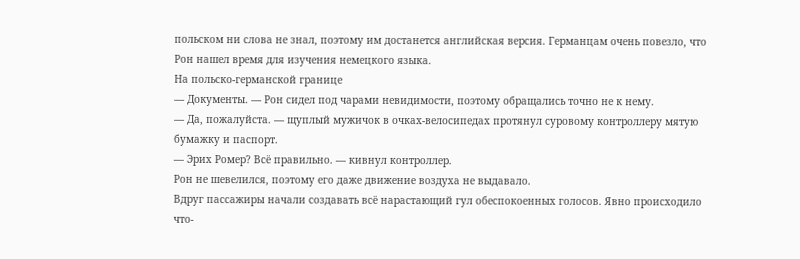польском ни слова не знал, поэтому им достанется английская версия. Германцам очень повезло, что Рон нашел время для изучения немецкого языка.
На польско-германской границе
— Документы. — Рон сидел под чарами невидимости, поэтому обращались точно не к нему.
— Да, пожалуйста. — щуплый мужичок в очках-велосипедах протянул суровому контроллеру мятую бумажку и паспорт.
— Эрих Ромер? Всё правильно. — кивнул контроллер.
Рон не шевелился, поэтому его даже движение воздуха не выдавало.
Вдруг пассажиры начали создавать всё нарастающий гул обеспокоенных голосов. Явно происходило что-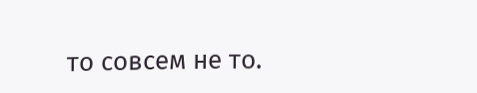то совсем не то.